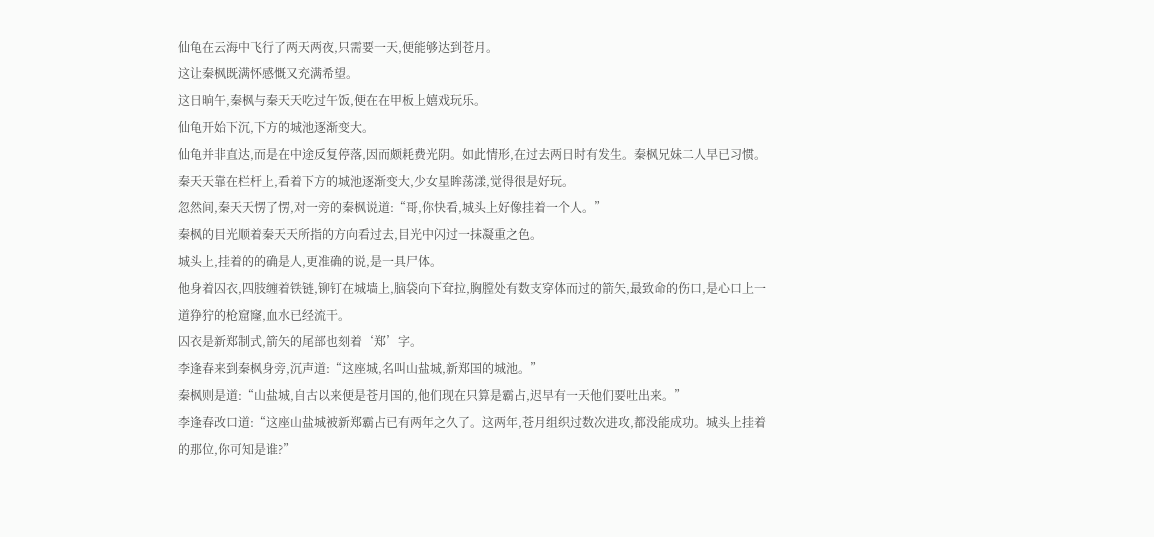仙龟在云海中飞行了两天两夜,只需要一天,便能够达到苍月。
这让秦枫既满怀感慨又充满希望。
这日晌午,秦枫与秦天天吃过午饭,便在在甲板上嬉戏玩乐。
仙龟开始下沉,下方的城池逐渐变大。
仙龟并非直达,而是在中途反复停落,因而颇耗费光阴。如此情形,在过去两日时有发生。秦枫兄妹二人早已习惯。
秦天天靠在栏杆上,看着下方的城池逐渐变大,少女星眸荡漾,觉得很是好玩。
忽然间,秦天天愣了愣,对一旁的秦枫说道:“哥,你快看,城头上好像挂着一个人。”
秦枫的目光顺着秦天天所指的方向看过去,目光中闪过一抹凝重之色。
城头上,挂着的的确是人,更准确的说,是一具尸体。
他身着囚衣,四肢缠着铁链,铆钉在城墙上,脑袋向下耷拉,胸膛处有数支穿体而过的箭矢,最致命的伤口,是心口上一道狰狞的枪窟窿,血水已经流干。
囚衣是新郑制式,箭矢的尾部也刻着‘郑’字。
李逢春来到秦枫身旁,沉声道:“这座城,名叫山盐城,新郑国的城池。”
秦枫则是道:“山盐城,自古以来便是苍月国的,他们现在只算是霸占,迟早有一天他们要吐出来。”
李逢春改口道:“这座山盐城被新郑霸占已有两年之久了。这两年,苍月组织过数次进攻,都没能成功。城头上挂着的那位,你可知是谁?”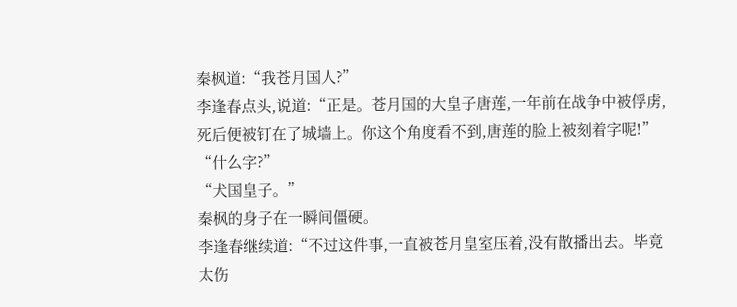秦枫道:“我苍月国人?”
李逢春点头,说道:“正是。苍月国的大皇子唐莲,一年前在战争中被俘虏,死后便被钉在了城墙上。你这个角度看不到,唐莲的脸上被刻着字呢!”
“什么字?”
“犬国皇子。”
秦枫的身子在一瞬间僵硬。
李逢春继续道:“不过这件事,一直被苍月皇室压着,没有散播出去。毕竟太伤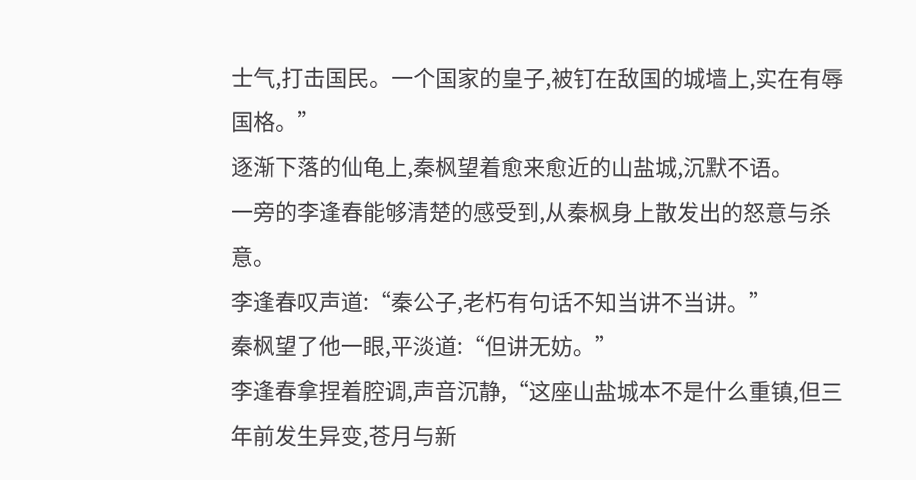士气,打击国民。一个国家的皇子,被钉在敌国的城墙上,实在有辱国格。”
逐渐下落的仙龟上,秦枫望着愈来愈近的山盐城,沉默不语。
一旁的李逢春能够清楚的感受到,从秦枫身上散发出的怒意与杀意。
李逢春叹声道:“秦公子,老朽有句话不知当讲不当讲。”
秦枫望了他一眼,平淡道:“但讲无妨。”
李逢春拿捏着腔调,声音沉静,“这座山盐城本不是什么重镇,但三年前发生异变,苍月与新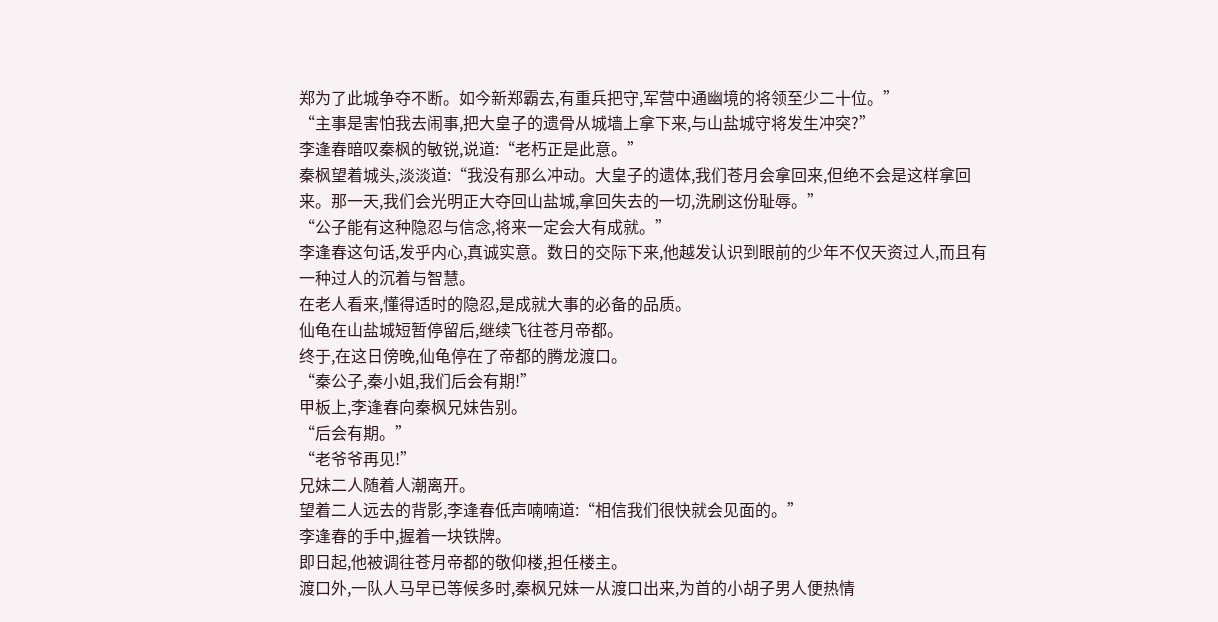郑为了此城争夺不断。如今新郑霸去,有重兵把守,军营中通幽境的将领至少二十位。”
“主事是害怕我去闹事,把大皇子的遗骨从城墙上拿下来,与山盐城守将发生冲突?”
李逢春暗叹秦枫的敏锐,说道:“老朽正是此意。”
秦枫望着城头,淡淡道:“我没有那么冲动。大皇子的遗体,我们苍月会拿回来,但绝不会是这样拿回来。那一天,我们会光明正大夺回山盐城,拿回失去的一切,洗刷这份耻辱。”
“公子能有这种隐忍与信念,将来一定会大有成就。”
李逢春这句话,发乎内心,真诚实意。数日的交际下来,他越发认识到眼前的少年不仅天资过人,而且有一种过人的沉着与智慧。
在老人看来,懂得适时的隐忍,是成就大事的必备的品质。
仙龟在山盐城短暂停留后,继续飞往苍月帝都。
终于,在这日傍晚,仙龟停在了帝都的腾龙渡口。
“秦公子,秦小姐,我们后会有期!”
甲板上,李逢春向秦枫兄妹告别。
“后会有期。”
“老爷爷再见!”
兄妹二人随着人潮离开。
望着二人远去的背影,李逢春低声喃喃道:“相信我们很快就会见面的。”
李逢春的手中,握着一块铁牌。
即日起,他被调往苍月帝都的敬仰楼,担任楼主。
渡口外,一队人马早已等候多时,秦枫兄妹一从渡口出来,为首的小胡子男人便热情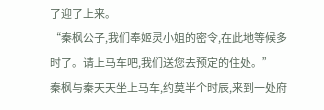了迎了上来。
“秦枫公子,我们奉姬灵小姐的密令,在此地等候多时了。请上马车吧,我们送您去预定的住处。”
秦枫与秦天天坐上马车,约莫半个时辰,来到一处府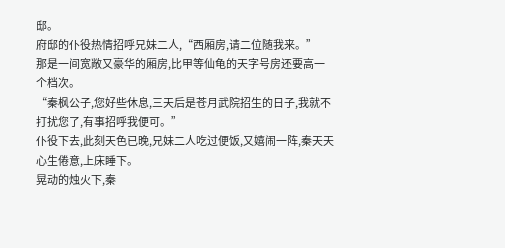邸。
府邸的仆役热情招呼兄妹二人,“西厢房,请二位随我来。”
那是一间宽敞又豪华的厢房,比甲等仙龟的天字号房还要高一个档次。
“秦枫公子,您好些休息,三天后是苍月武院招生的日子,我就不打扰您了,有事招呼我便可。”
仆役下去,此刻天色已晚,兄妹二人吃过便饭,又嬉闹一阵,秦天天心生倦意,上床睡下。
晃动的烛火下,秦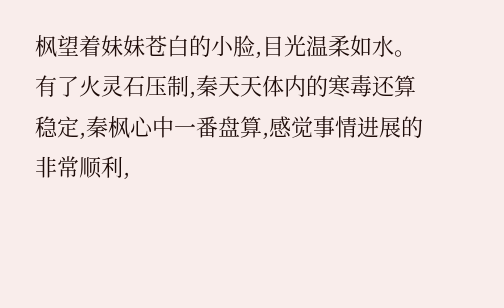枫望着妹妹苍白的小脸,目光温柔如水。
有了火灵石压制,秦天天体内的寒毒还算稳定,秦枫心中一番盘算,感觉事情进展的非常顺利,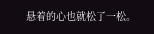悬着的心也就松了一松。